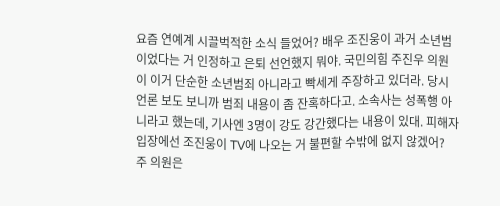요즘 연예계 시끌벅적한 소식 들었어? 배우 조진웅이 과거 소년범이었다는 거 인정하고 은퇴 선언했지 뭐야. 국민의힘 주진우 의원이 이거 단순한 소년범죄 아니라고 빡세게 주장하고 있더라. 당시 언론 보도 보니까 범죄 내용이 좀 잔혹하다고. 소속사는 성폭행 아니라고 했는데, 기사엔 3명이 강도 강간했다는 내용이 있대. 피해자 입장에선 조진웅이 TV에 나오는 거 불편할 수밖에 없지 않겠어?
주 의원은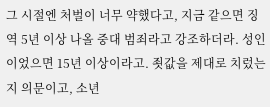그 시절엔 처벌이 너무 약했다고, 지금 같으면 징역 5년 이상 나올 중대 범죄라고 강조하더라. 성인이었으면 15년 이상이라고. 죗값을 제대로 치렀는지 의문이고, 소년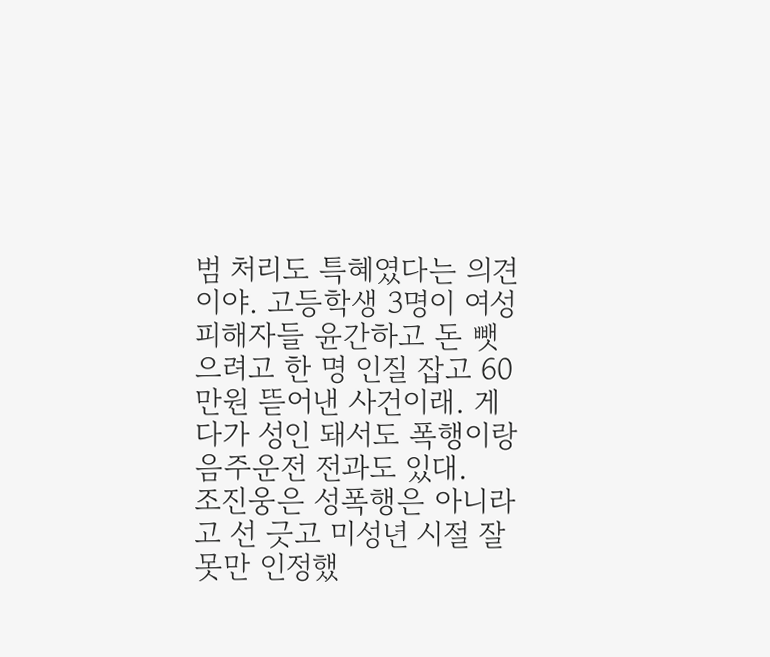범 처리도 특혜였다는 의견이야. 고등학생 3명이 여성 피해자들 윤간하고 돈 뺏으려고 한 명 인질 잡고 60만원 뜯어낸 사건이래. 게다가 성인 돼서도 폭행이랑 음주운전 전과도 있대.
조진웅은 성폭행은 아니라고 선 긋고 미성년 시절 잘못만 인정했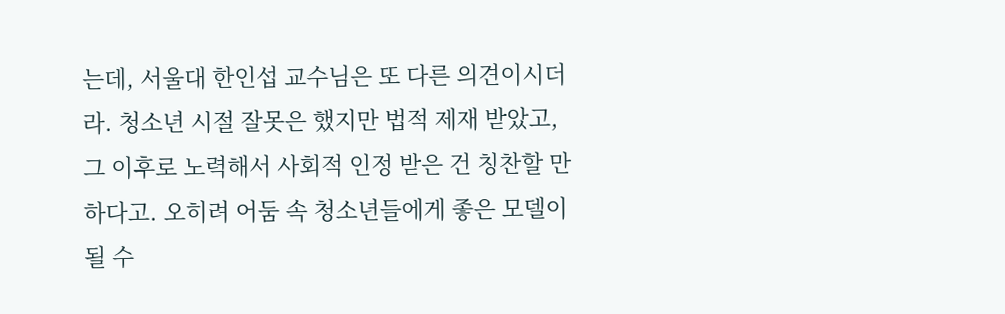는데, 서울대 한인섭 교수님은 또 다른 의견이시더라. 청소년 시절 잘못은 했지만 법적 제재 받았고, 그 이후로 노력해서 사회적 인정 받은 건 칭찬할 만하다고. 오히려 어둠 속 청소년들에게 좋은 모델이 될 수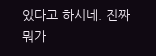있다고 하시네. 진짜 뭐가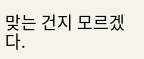맞는 건지 모르겠다.